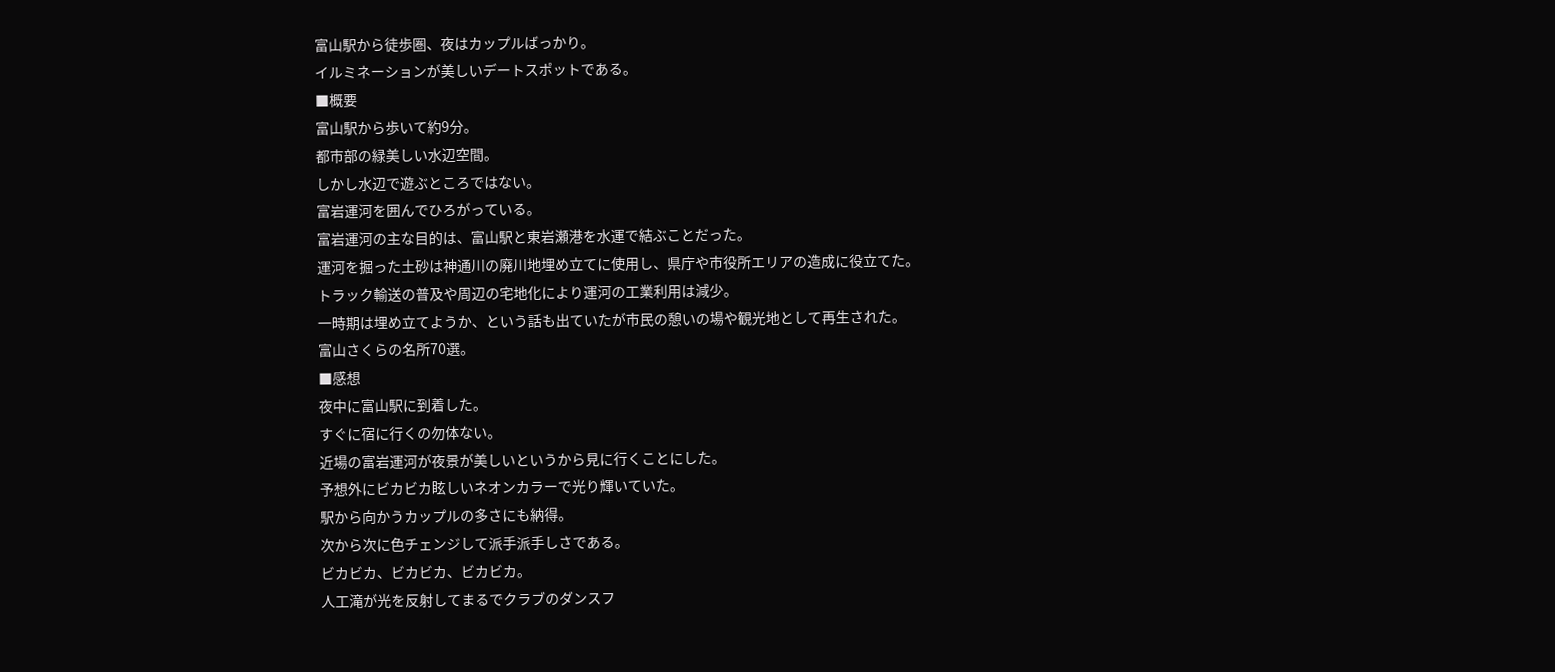富山駅から徒歩圏、夜はカップルばっかり。
イルミネーションが美しいデートスポットである。
■概要
富山駅から歩いて約9分。
都市部の緑美しい水辺空間。
しかし水辺で遊ぶところではない。
富岩運河を囲んでひろがっている。
富岩運河の主な目的は、富山駅と東岩瀬港を水運で結ぶことだった。
運河を掘った土砂は神通川の廃川地埋め立てに使用し、県庁や市役所エリアの造成に役立てた。
トラック輸送の普及や周辺の宅地化により運河の工業利用は減少。
一時期は埋め立てようか、という話も出ていたが市民の憩いの場や観光地として再生された。
富山さくらの名所70選。
■感想
夜中に富山駅に到着した。
すぐに宿に行くの勿体ない。
近場の富岩運河が夜景が美しいというから見に行くことにした。
予想外にビカビカ眩しいネオンカラーで光り輝いていた。
駅から向かうカップルの多さにも納得。
次から次に色チェンジして派手派手しさである。
ビカビカ、ビカビカ、ビカビカ。
人工滝が光を反射してまるでクラブのダンスフ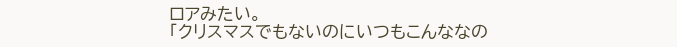ロアみたい。
「クリスマスでもないのにいつもこんななの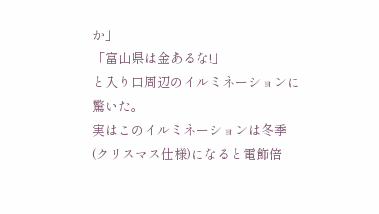か」
「富山県は金あるな!」
と入り口周辺のイルミネーションに驚いた。
実はこのイルミネーションは冬季(クリスマス仕様)になると電飾倍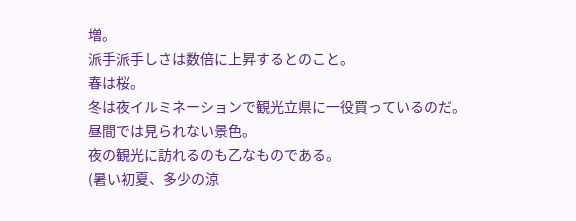増。
派手派手しさは数倍に上昇するとのこと。
春は桜。
冬は夜イルミネーションで観光立県に一役買っているのだ。
昼間では見られない景色。
夜の観光に訪れるのも乙なものである。
(暑い初夏、多少の涼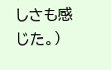しさも感じた。)